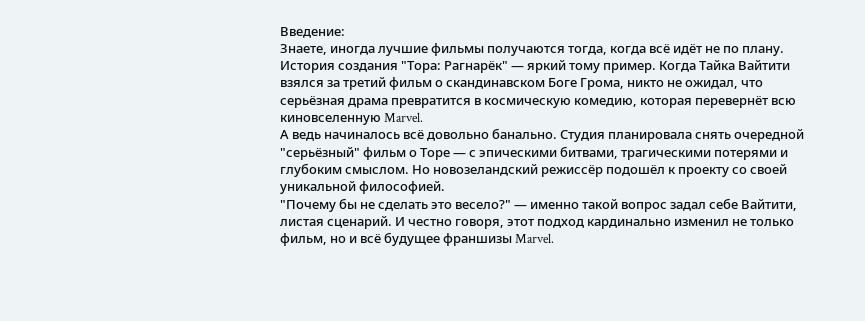Введение:
Знаете, иногда лучшие фильмы получаются тогда, когда всё идёт не по плану. История создания "Тора: Рагнарёк" — яркий тому пример. Когда Тайка Вайтити взялся за третий фильм о скандинавском Боге Грома, никто не ожидал, что серьёзная драма превратится в космическую комедию, которая перевернёт всю киновселенную Marvel.
А ведь начиналось всё довольно банально. Студия планировала снять очередной "серьёзный" фильм о Торе — с эпическими битвами, трагическими потерями и глубоким смыслом. Но новозеландский режиссёр подошёл к проекту со своей уникальной философией.
"Почему бы не сделать это весело?" — именно такой вопрос задал себе Вайтити, листая сценарий. И честно говоря, этот подход кардинально изменил не только фильм, но и всё будущее франшизы Marvel.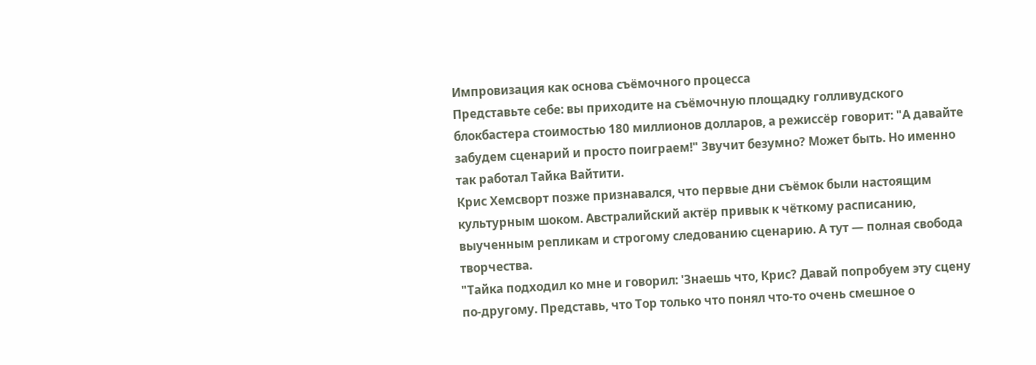Импровизация как основа съёмочного процесса
Представьте себе: вы приходите на съёмочную площадку голливудского блокбастера стоимостью 180 миллионов долларов, а режиссёр говорит: "А давайте забудем сценарий и просто поиграем!" Звучит безумно? Может быть. Но именно так работал Тайка Вайтити.
Крис Хемсворт позже признавался, что первые дни съёмок были настоящим культурным шоком. Австралийский актёр привык к чёткому расписанию, выученным репликам и строгому следованию сценарию. А тут — полная свобода творчества.
"Тайка подходил ко мне и говорил: 'Знаешь что, Крис? Давай попробуем эту сцену по-другому. Представь, что Тор только что понял что-то очень смешное о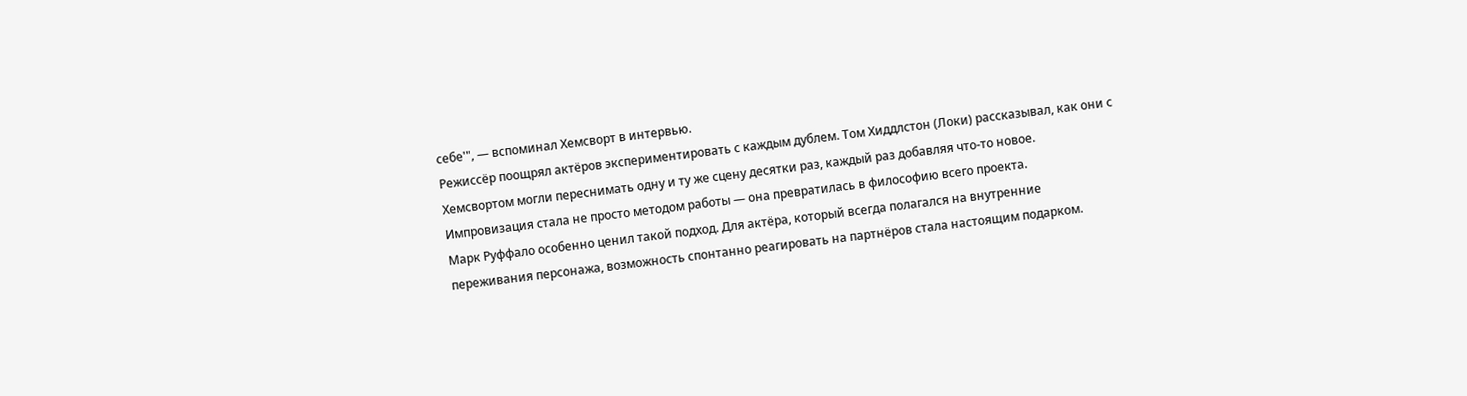себе'", — вспоминал Хемсворт в интервью.
Режиссёр поощрял актёров экспериментировать с каждым дублем. Том Хиддлстон (Локи) рассказывал, как они с Хемсвортом могли переснимать одну и ту же сцену десятки раз, каждый раз добавляя что-то новое. Импровизация стала не просто методом работы — она превратилась в философию всего проекта.
Марк Руффало особенно ценил такой подход. Для актёра, который всегда полагался на внутренние переживания персонажа, возможность спонтанно реагировать на партнёров стала настоящим подарком.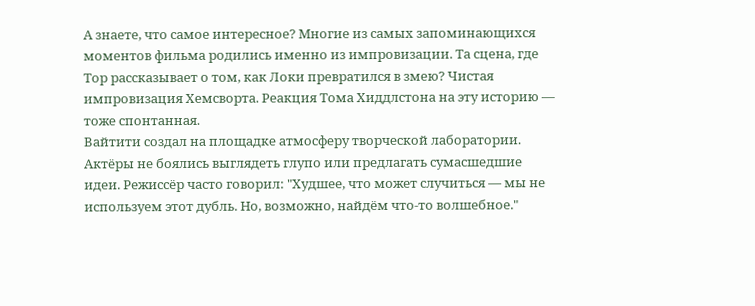А знаете, что самое интересное? Многие из самых запоминающихся моментов фильма родились именно из импровизации. Та сцена, где Тор рассказывает о том, как Локи превратился в змею? Чистая импровизация Хемсворта. Реакция Тома Хиддлстона на эту историю — тоже спонтанная.
Вайтити создал на площадке атмосферу творческой лаборатории. Актёры не боялись выглядеть глупо или предлагать сумасшедшие идеи. Режиссёр часто говорил: "Худшее, что может случиться — мы не используем этот дубль. Но, возможно, найдём что-то волшебное."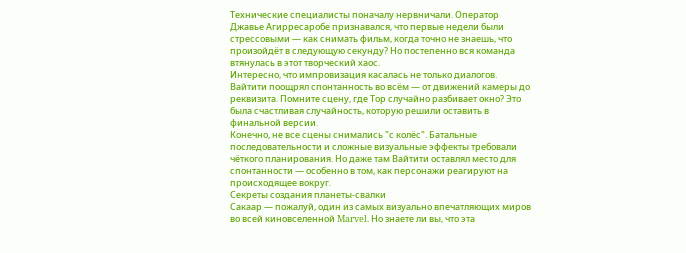Технические специалисты поначалу нервничали. Оператор Джавье Агирресаробе признавался, что первые недели были стрессовыми — как снимать фильм, когда точно не знаешь, что произойдёт в следующую секунду? Но постепенно вся команда втянулась в этот творческий хаос.
Интересно, что импровизация касалась не только диалогов. Вайтити поощрял спонтанность во всём — от движений камеры до реквизита. Помните сцену, где Тор случайно разбивает окно? Это была счастливая случайность, которую решили оставить в финальной версии.
Конечно, не все сцены снимались "с колёс". Батальные последовательности и сложные визуальные эффекты требовали чёткого планирования. Но даже там Вайтити оставлял место для спонтанности — особенно в том, как персонажи реагируют на происходящее вокруг.
Секреты создания планеты-свалки
Сакаар — пожалуй, один из самых визуально впечатляющих миров во всей киновселенной Marvel. Но знаете ли вы, что эта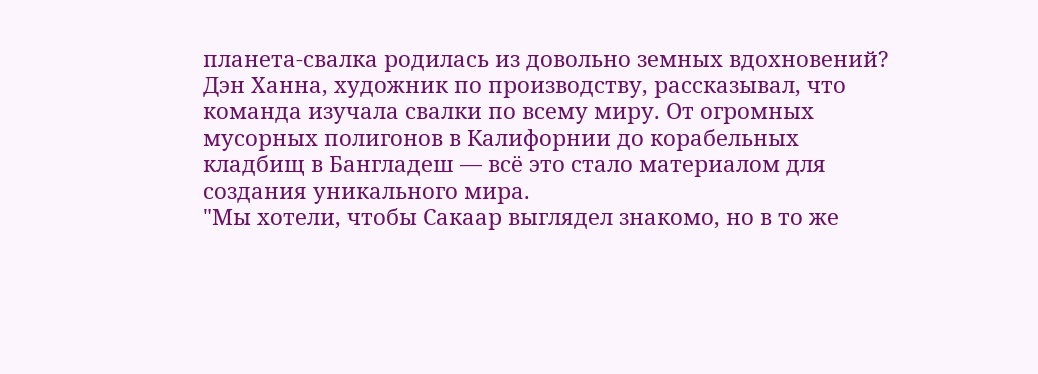планета-свалка родилась из довольно земных вдохновений?
Дэн Ханна, художник по производству, рассказывал, что команда изучала свалки по всему миру. От огромных мусорных полигонов в Калифорнии до корабельных кладбищ в Бангладеш — всё это стало материалом для создания уникального мира.
"Мы хотели, чтобы Сакаар выглядел знакомо, но в то же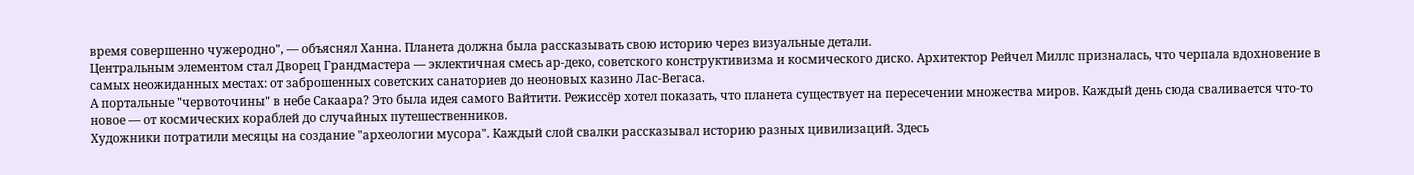время совершенно чужеродно", — объяснял Ханна. Планета должна была рассказывать свою историю через визуальные детали.
Центральным элементом стал Дворец Грандмастера — эклектичная смесь ар-деко, советского конструктивизма и космического диско. Архитектор Рейчел Миллс призналась, что черпала вдохновение в самых неожиданных местах: от заброшенных советских санаториев до неоновых казино Лас-Вегаса.
А портальные "червоточины" в небе Сакаара? Это была идея самого Вайтити. Режиссёр хотел показать, что планета существует на пересечении множества миров. Каждый день сюда сваливается что-то новое — от космических кораблей до случайных путешественников.
Художники потратили месяцы на создание "археологии мусора". Каждый слой свалки рассказывал историю разных цивилизаций. Здесь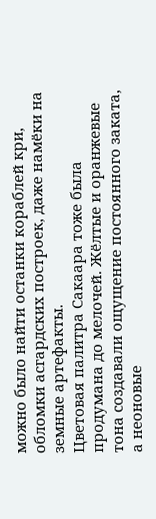можно было найти останки кораблей кри, обломки асгардских построек, даже намёки на земные артефакты.
Цветовая палитра Сакаара тоже была продумана до мелочей. Жёлтые и оранжевые тона создавали ощущение постоянного заката, а неоновые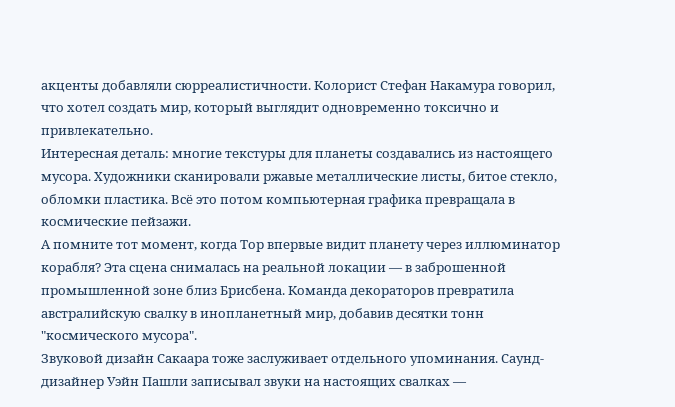акценты добавляли сюрреалистичности. Колорист Стефан Накамура говорил, что хотел создать мир, который выглядит одновременно токсично и привлекательно.
Интересная деталь: многие текстуры для планеты создавались из настоящего мусора. Художники сканировали ржавые металлические листы, битое стекло, обломки пластика. Всё это потом компьютерная графика превращала в космические пейзажи.
А помните тот момент, когда Тор впервые видит планету через иллюминатор корабля? Эта сцена снималась на реальной локации — в заброшенной промышленной зоне близ Брисбена. Команда декораторов превратила австралийскую свалку в инопланетный мир, добавив десятки тонн "космического мусора".
Звуковой дизайн Сакаара тоже заслуживает отдельного упоминания. Саунд-дизайнер Уэйн Пашли записывал звуки на настоящих свалках —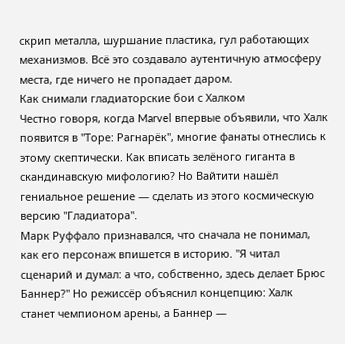скрип металла, шуршание пластика, гул работающих механизмов. Всё это создавало аутентичную атмосферу места, где ничего не пропадает даром.
Как снимали гладиаторские бои с Халком
Честно говоря, когда Marvel впервые объявили, что Халк появится в "Торе: Рагнарёк", многие фанаты отнеслись к этому скептически. Как вписать зелёного гиганта в скандинавскую мифологию? Но Вайтити нашёл гениальное решение — сделать из этого космическую версию "Гладиатора".
Марк Руффало признавался, что сначала не понимал, как его персонаж впишется в историю. "Я читал сценарий и думал: а что, собственно, здесь делает Брюс Баннер?" Но режиссёр объяснил концепцию: Халк станет чемпионом арены, а Баннер —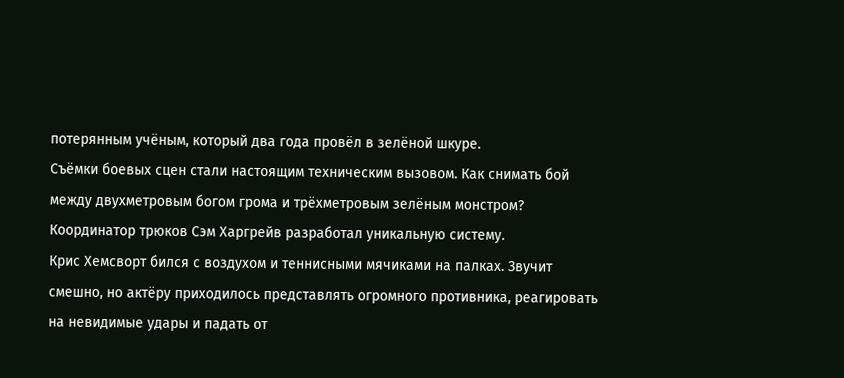потерянным учёным, который два года провёл в зелёной шкуре.
Съёмки боевых сцен стали настоящим техническим вызовом. Как снимать бой между двухметровым богом грома и трёхметровым зелёным монстром? Координатор трюков Сэм Харгрейв разработал уникальную систему.
Крис Хемсворт бился с воздухом и теннисными мячиками на палках. Звучит смешно, но актёру приходилось представлять огромного противника, реагировать на невидимые удары и падать от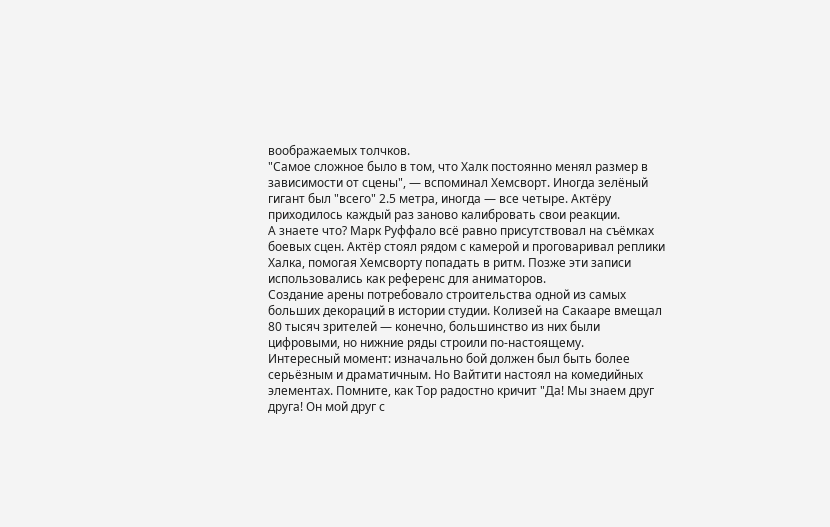воображаемых толчков.
"Самое сложное было в том, что Халк постоянно менял размер в зависимости от сцены", — вспоминал Хемсворт. Иногда зелёный гигант был "всего" 2.5 метра, иногда — все четыре. Актёру приходилось каждый раз заново калибровать свои реакции.
А знаете что? Марк Руффало всё равно присутствовал на съёмках боевых сцен. Актёр стоял рядом с камерой и проговаривал реплики Халка, помогая Хемсворту попадать в ритм. Позже эти записи использовались как референс для аниматоров.
Создание арены потребовало строительства одной из самых больших декораций в истории студии. Колизей на Сакааре вмещал 80 тысяч зрителей — конечно, большинство из них были цифровыми, но нижние ряды строили по-настоящему.
Интересный момент: изначально бой должен был быть более серьёзным и драматичным. Но Вайтити настоял на комедийных элементах. Помните, как Тор радостно кричит "Да! Мы знаем друг друга! Он мой друг с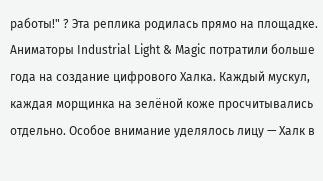работы!" ? Эта реплика родилась прямо на площадке.
Аниматоры Industrial Light & Magic потратили больше года на создание цифрового Халка. Каждый мускул, каждая морщинка на зелёной коже просчитывались отдельно. Особое внимание уделялось лицу — Халк в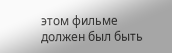этом фильме должен был быть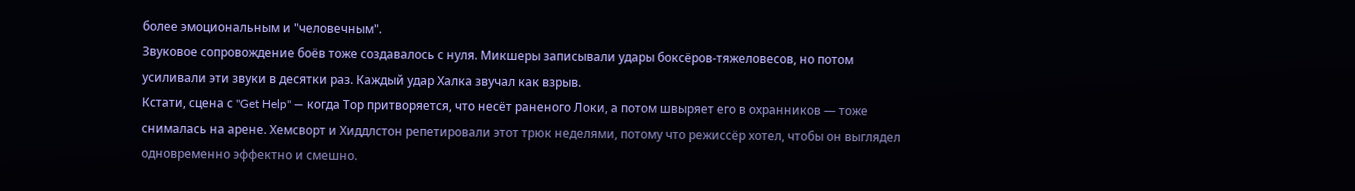более эмоциональным и "человечным".
Звуковое сопровождение боёв тоже создавалось с нуля. Микшеры записывали удары боксёров-тяжеловесов, но потом усиливали эти звуки в десятки раз. Каждый удар Халка звучал как взрыв.
Кстати, сцена с "Get Help" — когда Тор притворяется, что несёт раненого Локи, а потом швыряет его в охранников — тоже снималась на арене. Хемсворт и Хиддлстон репетировали этот трюк неделями, потому что режиссёр хотел, чтобы он выглядел одновременно эффектно и смешно.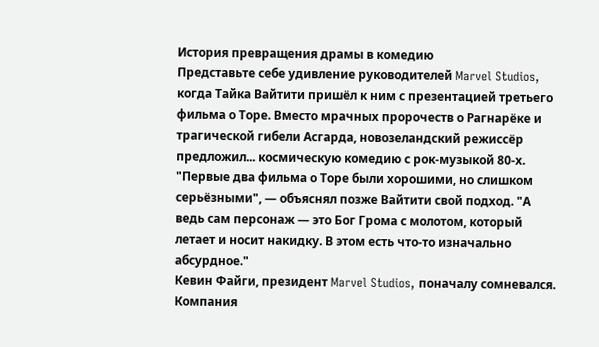История превращения драмы в комедию
Представьте себе удивление руководителей Marvel Studios, когда Тайка Вайтити пришёл к ним с презентацией третьего фильма о Торе. Вместо мрачных пророчеств о Рагнарёке и трагической гибели Асгарда, новозеландский режиссёр предложил... космическую комедию с рок-музыкой 80-х.
"Первые два фильма о Торе были хорошими, но слишком серьёзными", — объяснял позже Вайтити свой подход. "А ведь сам персонаж — это Бог Грома с молотом, который летает и носит накидку. В этом есть что-то изначально абсурдное."
Кевин Файги, президент Marvel Studios, поначалу сомневался. Компания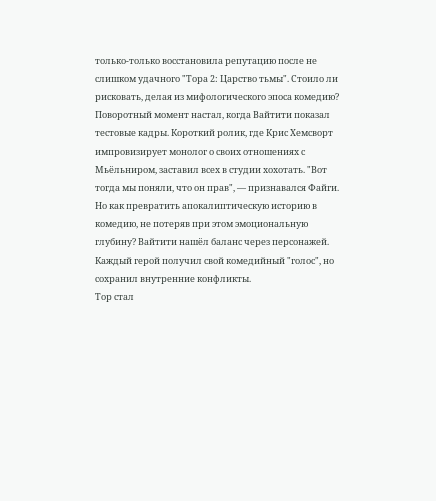только-только восстановила репутацию после не слишком удачного "Тора 2: Царство тьмы". Стоило ли рисковать, делая из мифологического эпоса комедию?
Поворотный момент настал, когда Вайтити показал тестовые кадры. Короткий ролик, где Крис Хемсворт импровизирует монолог о своих отношениях с Мьёльниром, заставил всех в студии хохотать. "Вот тогда мы поняли, что он прав", — признавался Файги.
Но как превратить апокалиптическую историю в комедию, не потеряв при этом эмоциональную глубину? Вайтити нашёл баланс через персонажей. Каждый герой получил свой комедийный "голос", но сохранил внутренние конфликты.
Тор стал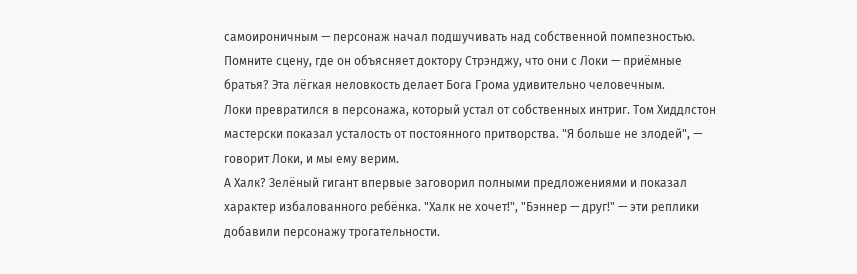самоироничным — персонаж начал подшучивать над собственной помпезностью. Помните сцену, где он объясняет доктору Стрэнджу, что они с Локи — приёмные братья? Эта лёгкая неловкость делает Бога Грома удивительно человечным.
Локи превратился в персонажа, который устал от собственных интриг. Том Хиддлстон мастерски показал усталость от постоянного притворства. "Я больше не злодей", — говорит Локи, и мы ему верим.
А Халк? Зелёный гигант впервые заговорил полными предложениями и показал характер избалованного ребёнка. "Халк не хочет!", "Бэннер — друг!" — эти реплики добавили персонажу трогательности.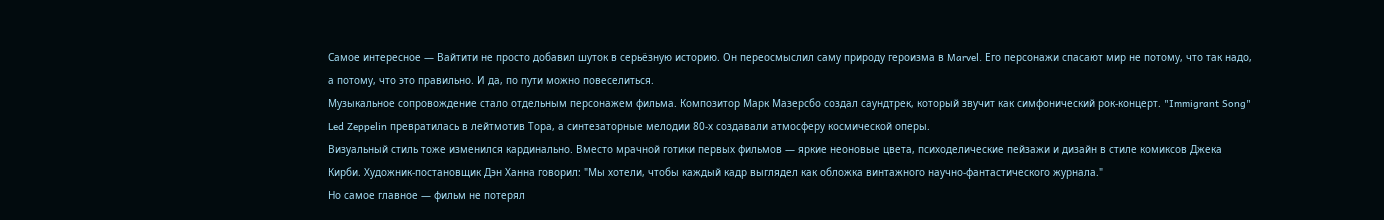Самое интересное — Вайтити не просто добавил шуток в серьёзную историю. Он переосмыслил саму природу героизма в Marvel. Его персонажи спасают мир не потому, что так надо, а потому, что это правильно. И да, по пути можно повеселиться.
Музыкальное сопровождение стало отдельным персонажем фильма. Композитор Марк Мазерсбо создал саундтрек, который звучит как симфонический рок-концерт. "Immigrant Song" Led Zeppelin превратилась в лейтмотив Тора, а синтезаторные мелодии 80-х создавали атмосферу космической оперы.
Визуальный стиль тоже изменился кардинально. Вместо мрачной готики первых фильмов — яркие неоновые цвета, психоделические пейзажи и дизайн в стиле комиксов Джека Кирби. Художник-постановщик Дэн Ханна говорил: "Мы хотели, чтобы каждый кадр выглядел как обложка винтажного научно-фантастического журнала."
Но самое главное — фильм не потерял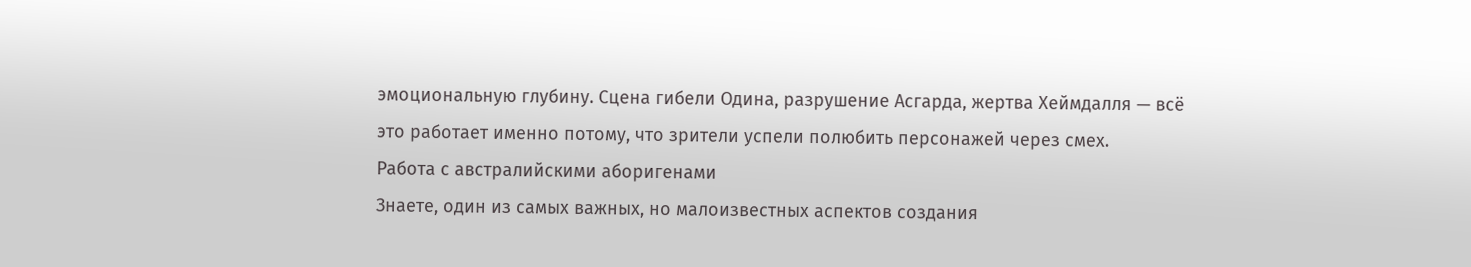эмоциональную глубину. Сцена гибели Одина, разрушение Асгарда, жертва Хеймдалля — всё это работает именно потому, что зрители успели полюбить персонажей через смех.
Работа с австралийскими аборигенами
Знаете, один из самых важных, но малоизвестных аспектов создания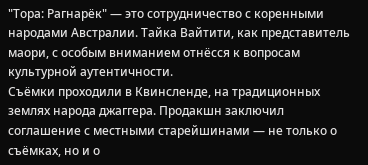"Тора: Рагнарёк" — это сотрудничество с коренными народами Австралии. Тайка Вайтити, как представитель маори, с особым вниманием отнёсся к вопросам культурной аутентичности.
Съёмки проходили в Квинсленде, на традиционных землях народа джаггера. Продакшн заключил соглашение с местными старейшинами — не только о съёмках, но и о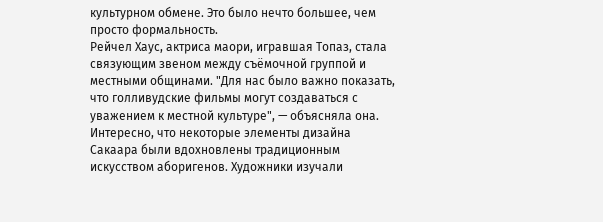культурном обмене. Это было нечто большее, чем просто формальность.
Рейчел Хаус, актриса маори, игравшая Топаз, стала связующим звеном между съёмочной группой и местными общинами. "Для нас было важно показать, что голливудские фильмы могут создаваться с уважением к местной культуре", — объясняла она.
Интересно, что некоторые элементы дизайна Сакаара были вдохновлены традиционным искусством аборигенов. Художники изучали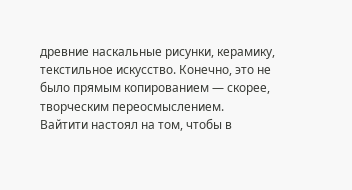древние наскальные рисунки, керамику, текстильное искусство. Конечно, это не было прямым копированием — скорее, творческим переосмыслением.
Вайтити настоял на том, чтобы в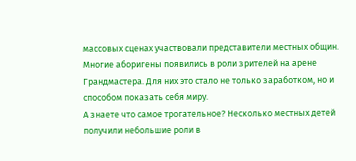массовых сценах участвовали представители местных общин. Многие аборигены появились в роли зрителей на арене Грандмастера. Для них это стало не только заработком, но и способом показать себя миру.
А знаете что самое трогательное? Несколько местных детей получили небольшие роли в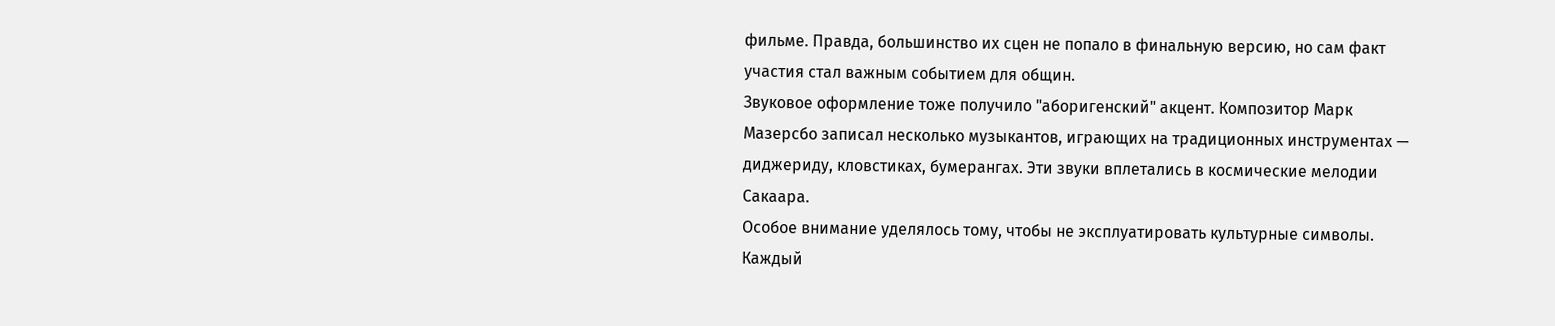фильме. Правда, большинство их сцен не попало в финальную версию, но сам факт участия стал важным событием для общин.
Звуковое оформление тоже получило "аборигенский" акцент. Композитор Марк Мазерсбо записал несколько музыкантов, играющих на традиционных инструментах — диджериду, кловстиках, бумерангах. Эти звуки вплетались в космические мелодии Сакаара.
Особое внимание уделялось тому, чтобы не эксплуатировать культурные символы. Каждый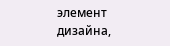элемент дизайна,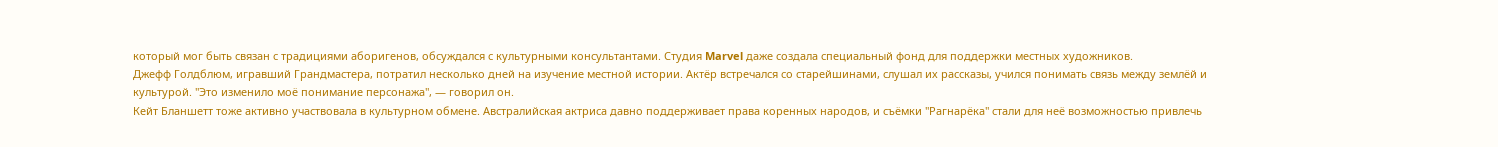который мог быть связан с традициями аборигенов, обсуждался с культурными консультантами. Студия Marvel даже создала специальный фонд для поддержки местных художников.
Джефф Голдблюм, игравший Грандмастера, потратил несколько дней на изучение местной истории. Актёр встречался со старейшинами, слушал их рассказы, учился понимать связь между землёй и культурой. "Это изменило моё понимание персонажа", — говорил он.
Кейт Бланшетт тоже активно участвовала в культурном обмене. Австралийская актриса давно поддерживает права коренных народов, и съёмки "Рагнарёка" стали для неё возможностью привлечь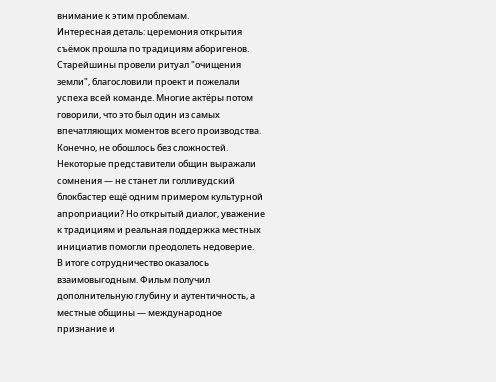внимание к этим проблемам.
Интересная деталь: церемония открытия съёмок прошла по традициям аборигенов. Старейшины провели ритуал "очищения земли", благословили проект и пожелали успеха всей команде. Многие актёры потом говорили, что это был один из самых впечатляющих моментов всего производства.
Конечно, не обошлось без сложностей. Некоторые представители общин выражали сомнения — не станет ли голливудский блокбастер ещё одним примером культурной апроприации? Но открытый диалог, уважение к традициям и реальная поддержка местных инициатив помогли преодолеть недоверие.
В итоге сотрудничество оказалось взаимовыгодным. Фильм получил дополнительную глубину и аутентичность, а местные общины — международное признание и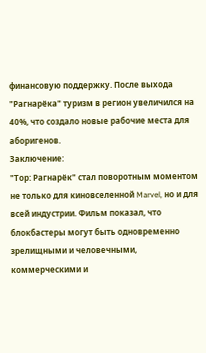финансовую поддержку. После выхода "Рагнарёка" туризм в регион увеличился на 40%, что создало новые рабочие места для аборигенов.
Заключение:
"Тор: Рагнарёк" стал поворотным моментом не только для киновселенной Marvel, но и для всей индустрии. Фильм показал, что блокбастеры могут быть одновременно зрелищными и человечными, коммерческими и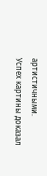артистичными.
Успех картины доказал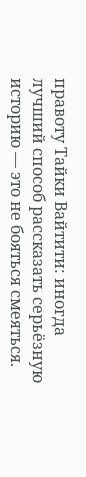правоту Тайки Вайтити: иногда лучший способ рассказать серьёзную историю — это не бояться смеяться.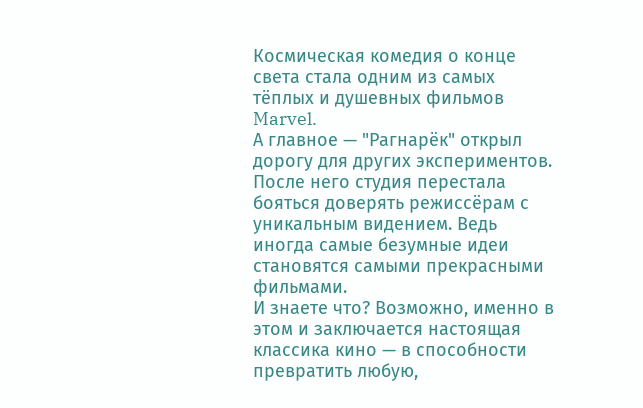Космическая комедия о конце света стала одним из самых тёплых и душевных фильмов Marvel.
А главное — "Рагнарёк" открыл дорогу для других экспериментов. После него студия перестала бояться доверять режиссёрам с уникальным видением. Ведь иногда самые безумные идеи становятся самыми прекрасными фильмами.
И знаете что? Возможно, именно в этом и заключается настоящая классика кино — в способности превратить любую,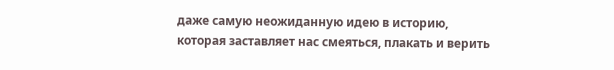даже самую неожиданную идею в историю, которая заставляет нас смеяться, плакать и верить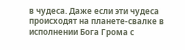в чудеса. Даже если эти чудеса происходят на планете-свалке в исполнении Бога Грома с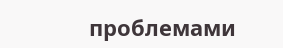проблемами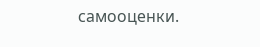самооценки.